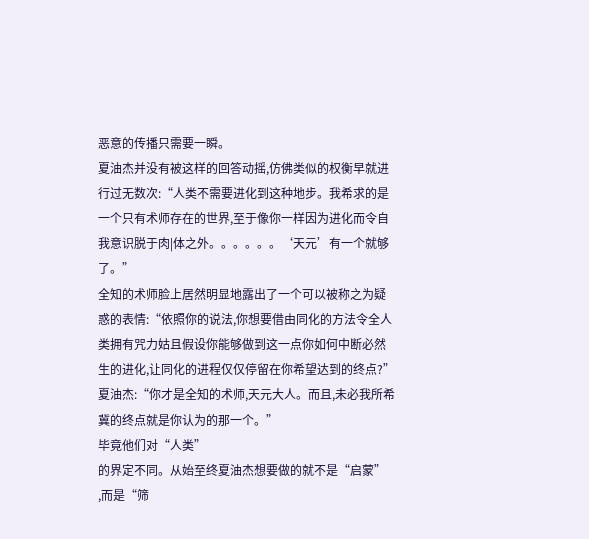恶意的传播只需要一瞬。
夏油杰并没有被这样的回答动摇,仿佛类似的权衡早就进行过无数次:“人类不需要进化到这种地步。我希求的是一个只有术师存在的世界,至于像你一样因为进化而令自我意识脱于肉|体之外。。。。。。‘天元’有一个就够了。”
全知的术师脸上居然明显地露出了一个可以被称之为疑惑的表情:“依照你的说法,你想要借由同化的方法令全人类拥有咒力姑且假设你能够做到这一点你如何中断必然生的进化,让同化的进程仅仅停留在你希望达到的终点?”
夏油杰:“你才是全知的术师,天元大人。而且,未必我所希冀的终点就是你认为的那一个。”
毕竟他们对“人类”
的界定不同。从始至终夏油杰想要做的就不是“启蒙”
,而是“筛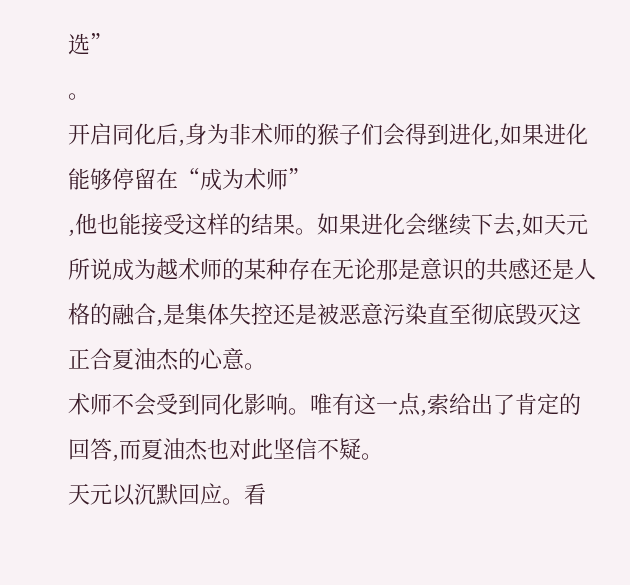选”
。
开启同化后,身为非术师的猴子们会得到进化,如果进化能够停留在“成为术师”
,他也能接受这样的结果。如果进化会继续下去,如天元所说成为越术师的某种存在无论那是意识的共感还是人格的融合,是集体失控还是被恶意污染直至彻底毁灭这正合夏油杰的心意。
术师不会受到同化影响。唯有这一点,索给出了肯定的回答,而夏油杰也对此坚信不疑。
天元以沉默回应。看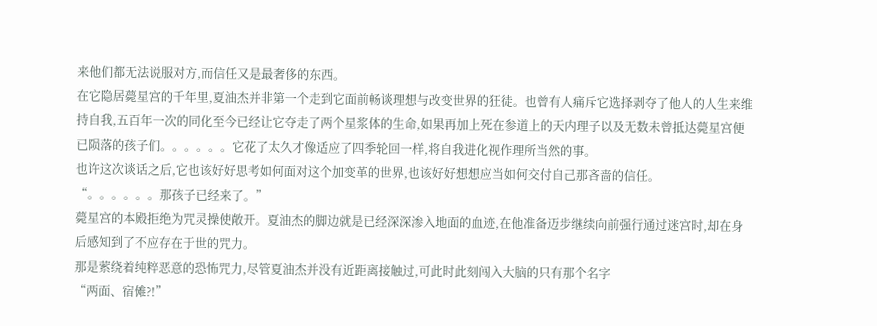来他们都无法说服对方,而信任又是最奢侈的东西。
在它隐居薨星宫的千年里,夏油杰并非第一个走到它面前畅谈理想与改变世界的狂徒。也曾有人痛斥它选择剥夺了他人的人生来维持自我,五百年一次的同化至今已经让它夺走了两个星浆体的生命,如果再加上死在参道上的天内理子以及无数未曾抵达薨星宫便已陨落的孩子们。。。。。。它花了太久才像适应了四季轮回一样,将自我进化视作理所当然的事。
也许这次谈话之后,它也该好好思考如何面对这个加变革的世界,也该好好想想应当如何交付自己那吝啬的信任。
“。。。。。。那孩子已经来了。”
薨星宫的本殿拒绝为咒灵操使敞开。夏油杰的脚边就是已经深深渗入地面的血迹,在他准备迈步继续向前强行通过迷宫时,却在身后感知到了不应存在于世的咒力。
那是萦绕着纯粹恶意的恐怖咒力,尽管夏油杰并没有近距离接触过,可此时此刻闯入大脑的只有那个名字
“两面、宿傩?!”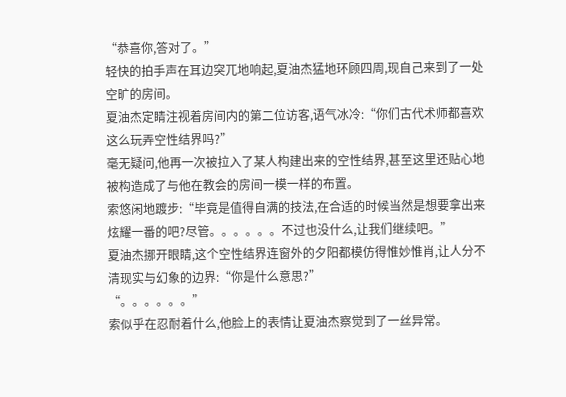“恭喜你,答对了。”
轻快的拍手声在耳边突兀地响起,夏油杰猛地环顾四周,现自己来到了一处空旷的房间。
夏油杰定睛注视着房间内的第二位访客,语气冰冷:“你们古代术师都喜欢这么玩弄空性结界吗?”
毫无疑问,他再一次被拉入了某人构建出来的空性结界,甚至这里还贴心地被构造成了与他在教会的房间一模一样的布置。
索悠闲地踱步:“毕竟是值得自满的技法,在合适的时候当然是想要拿出来炫耀一番的吧?尽管。。。。。。不过也没什么,让我们继续吧。”
夏油杰挪开眼睛,这个空性结界连窗外的夕阳都模仿得惟妙惟肖,让人分不清现实与幻象的边界:“你是什么意思?”
“。。。。。。”
索似乎在忍耐着什么,他脸上的表情让夏油杰察觉到了一丝异常。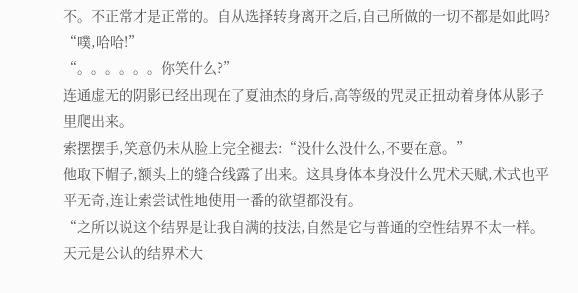不。不正常才是正常的。自从选择转身离开之后,自己所做的一切不都是如此吗?
“噗,哈哈!”
“。。。。。。你笑什么?”
连通虚无的阴影已经出现在了夏油杰的身后,高等级的咒灵正扭动着身体从影子里爬出来。
索摆摆手,笑意仍未从脸上完全褪去:“没什么没什么,不要在意。”
他取下帽子,额头上的缝合线露了出来。这具身体本身没什么咒术天赋,术式也平平无奇,连让索尝试性地使用一番的欲望都没有。
“之所以说这个结界是让我自满的技法,自然是它与普通的空性结界不太一样。天元是公认的结界术大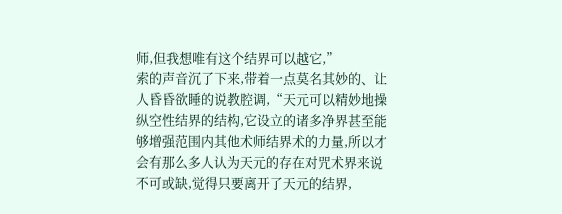师,但我想唯有这个结界可以越它,”
索的声音沉了下来,带着一点莫名其妙的、让人昏昏欲睡的说教腔调,“天元可以精妙地操纵空性结界的结构,它设立的诸多净界甚至能够增强范围内其他术师结界术的力量,所以才会有那么多人认为天元的存在对咒术界来说不可或缺,觉得只要离开了天元的结界,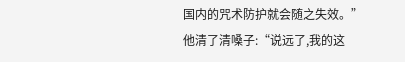国内的咒术防护就会随之失效。”
他清了清嗓子:“说远了,我的这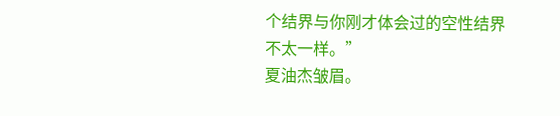个结界与你刚才体会过的空性结界不太一样。”
夏油杰皱眉。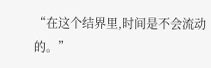“在这个结界里,时间是不会流动的。”